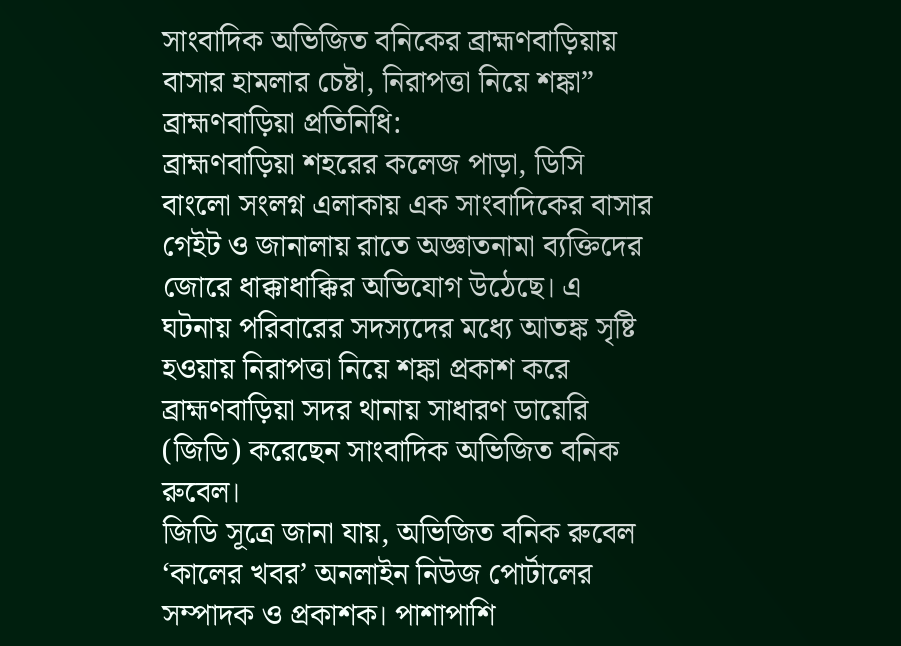সাংবাদিক অভিজিত বনিকের ব্রাহ্মণবাড়িয়ায় বাসার হামলার চেষ্টা, নিরাপত্তা নিয়ে শঙ্কা”
ব্রাহ্মণবাড়িয়া প্রতিনিধি:
ব্রাহ্মণবাড়িয়া শহরের কলেজ পাড়া, ডিসি বাংলো সংলগ্ন এলাকায় এক সাংবাদিকের বাসার গেইট ও জানালায় রাতে অজ্ঞাতনামা ব্যক্তিদের জোরে ধাক্কাধাক্কির অভিযোগ উঠেছে। এ ঘটনায় পরিবারের সদস্যদের মধ্যে আতঙ্ক সৃষ্টি হওয়ায় নিরাপত্তা নিয়ে শঙ্কা প্রকাশ করে ব্রাহ্মণবাড়িয়া সদর থানায় সাধারণ ডায়েরি (জিডি) করেছেন সাংবাদিক অভিজিত বনিক রুবেল।
জিডি সূত্রে জানা যায়, অভিজিত বনিক রুবেল ‘কালের খবর’ অনলাইন নিউজ পোর্টালের সম্পাদক ও প্রকাশক। পাশাপাশি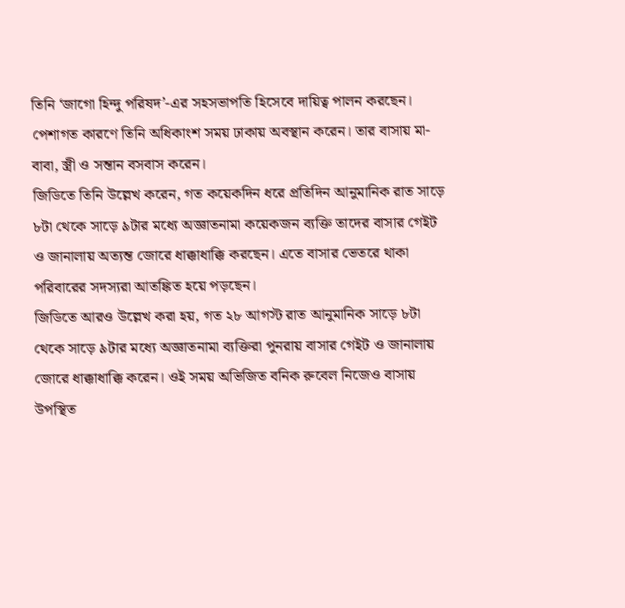তিনি ‘জাগো হিন্দু পরিষদ’-এর সহসভাপতি হিসেবে দায়িত্ব পালন করছেন। পেশাগত কারণে তিনি অধিকাংশ সময় ঢাকায় অবস্থান করেন। তার বাসায় মা-বাবা, স্ত্রী ও সন্তান বসবাস করেন।
জিডিতে তিনি উল্লেখ করেন, গত কয়েকদিন ধরে প্রতিদিন আনুমানিক রাত সাড়ে ৮টা থেকে সাড়ে ৯টার মধ্যে অজ্ঞাতনামা কয়েকজন ব্যক্তি তাদের বাসার গেইট ও জানালায় অত্যন্ত জোরে ধাক্কাধাক্কি করছেন। এতে বাসার ভেতরে থাকা পরিবারের সদস্যরা আতঙ্কিত হয়ে পড়ছেন।
জিডিতে আরও উল্লেখ করা হয়, গত ২৮ আগস্ট রাত আনুমানিক সাড়ে ৮টা থেকে সাড়ে ৯টার মধ্যে অজ্ঞাতনামা ব্যক্তিরা পুনরায় বাসার গেইট ও জানালায় জোরে ধাক্কাধাক্কি করেন। ওই সময় অভিজিত বনিক রুবেল নিজেও বাসায় উপস্থিত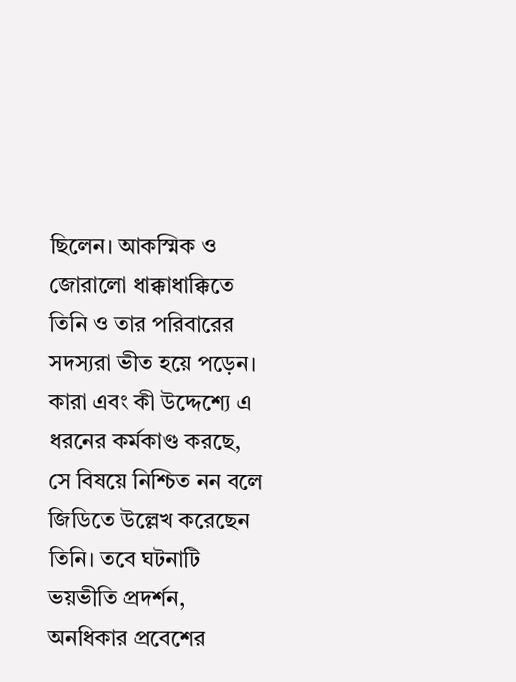ছিলেন। আকস্মিক ও জোরালো ধাক্কাধাক্কিতে তিনি ও তার পরিবারের সদস্যরা ভীত হয়ে পড়েন।
কারা এবং কী উদ্দেশ্যে এ ধরনের কর্মকাণ্ড করছে, সে বিষয়ে নিশ্চিত নন বলে জিডিতে উল্লেখ করেছেন তিনি। তবে ঘটনাটি ভয়ভীতি প্রদর্শন, অনধিকার প্রবেশের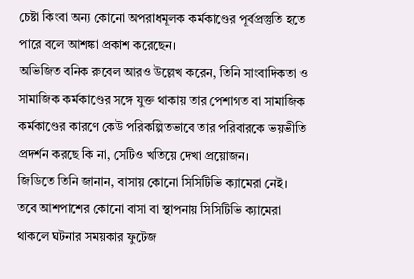চেষ্টা কিংবা অন্য কোনো অপরাধমূলক কর্মকাণ্ডের পূর্বপ্রস্তুতি হতে পারে বলে আশঙ্কা প্রকাশ করেছেন।
অভিজিত বনিক রুবেল আরও উল্লেখ করেন, তিনি সাংবাদিকতা ও সামাজিক কর্মকাণ্ডের সঙ্গে যুক্ত থাকায় তার পেশাগত বা সামাজিক কর্মকাণ্ডের কারণে কেউ পরিকল্পিতভাবে তার পরিবারকে ভয়ভীতি প্রদর্শন করছে কি না, সেটিও খতিয়ে দেখা প্রয়োজন।
জিডিতে তিনি জানান, বাসায় কোনো সিসিটিভি ক্যামেরা নেই। তবে আশপাশের কোনো বাসা বা স্থাপনায় সিসিটিভি ক্যামেরা থাকলে ঘটনার সময়কার ফুটেজ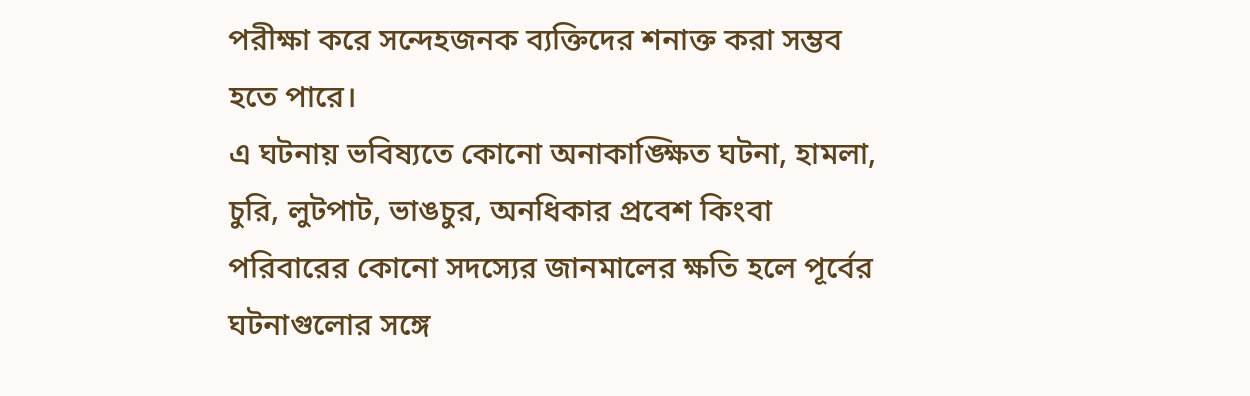পরীক্ষা করে সন্দেহজনক ব্যক্তিদের শনাক্ত করা সম্ভব হতে পারে।
এ ঘটনায় ভবিষ্যতে কোনো অনাকাঙ্ক্ষিত ঘটনা, হামলা, চুরি, লুটপাট, ভাঙচুর, অনধিকার প্রবেশ কিংবা পরিবারের কোনো সদস্যের জানমালের ক্ষতি হলে পূর্বের ঘটনাগুলোর সঙ্গে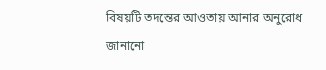বিষয়টি তদন্তের আওতায় আনার অনুরোধ জানানো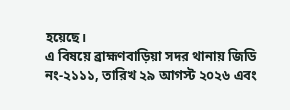হয়েছে।
এ বিষয়ে ব্রাহ্মণবাড়িয়া সদর থানায় জিডি নং-২১১১, তারিখ ২৯ আগস্ট ২০২৬ এবং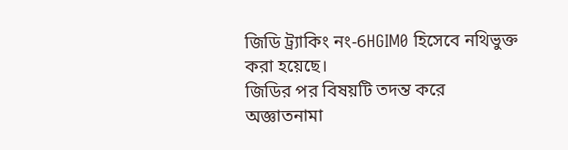জিডি ট্র্যাকিং নং-6HGIM0 হিসেবে নথিভুক্ত করা হয়েছে।
জিডির পর বিষয়টি তদন্ত করে অজ্ঞাতনামা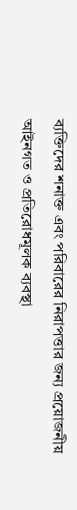ব্যক্তিদের শনাক্ত এবং পরিবারের নিরাপত্তার জন্য প্রয়োজনীয় আইনগত ও প্রতিরোধমূলক ব্যবস্থা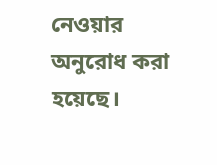নেওয়ার অনুরোধ করা হয়েছে।